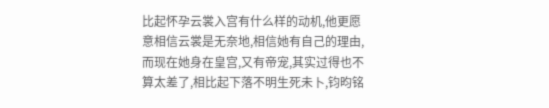比起怀孕云裳入宫有什么样的动机,他更愿意相信云裳是无奈地,相信她有自己的理由,而现在她身在皇宫,又有帝宠,其实过得也不算太差了,相比起下落不明生死未卜,钧昀铭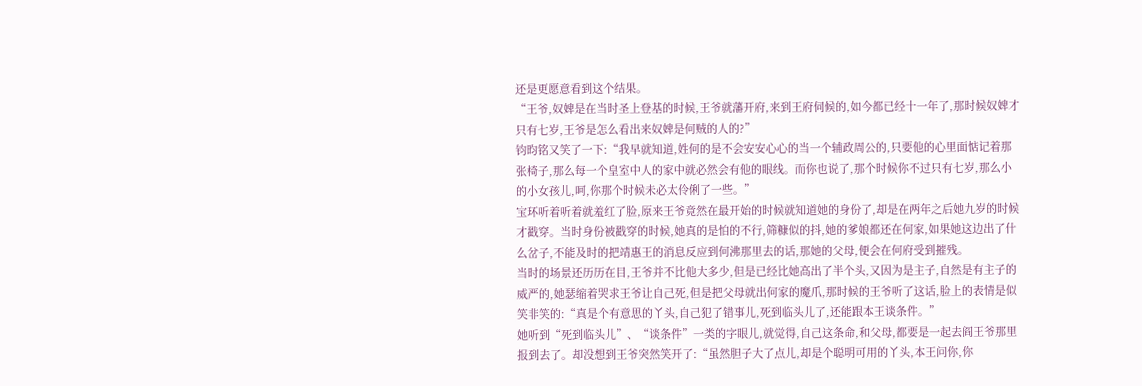还是更愿意看到这个结果。
“王爷,奴婢是在当时圣上登基的时候,王爷就藩开府,来到王府伺候的,如今都已经十一年了,那时候奴婢才只有七岁,王爷是怎么看出来奴婢是何贼的人的?”
钧昀铭又笑了一下:“我早就知道,姓何的是不会安安心心的当一个辅政周公的,只要他的心里面惦记着那张椅子,那么每一个皇室中人的家中就必然会有他的眼线。而你也说了,那个时候你不过只有七岁,那么小的小女孩儿,呵,你那个时候未必太伶俐了一些。”
宝环听着听着就羞红了脸,原来王爷竟然在最开始的时候就知道她的身份了,却是在两年之后她九岁的时候才戳穿。当时身份被戳穿的时候,她真的是怕的不行,筛糠似的抖,她的爹娘都还在何家,如果她这边出了什么岔子,不能及时的把靖惠王的消息反应到何沸那里去的话,那她的父母,便会在何府受到摧残。
当时的场景还历历在目,王爷并不比他大多少,但是已经比她高出了半个头,又因为是主子,自然是有主子的威严的,她瑟缩着哭求王爷让自己死,但是把父母就出何家的魔爪,那时候的王爷听了这话,脸上的表情是似笑非笑的:“真是个有意思的丫头,自己犯了错事儿,死到临头儿了,还能跟本王谈条件。”
她听到“死到临头儿”、“谈条件”一类的字眼儿,就觉得,自己这条命,和父母,都要是一起去阎王爷那里报到去了。却没想到王爷突然笑开了:“虽然胆子大了点儿,却是个聪明可用的丫头,本王问你,你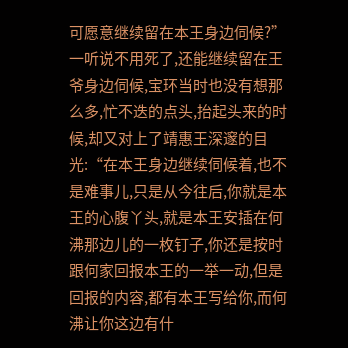可愿意继续留在本王身边伺候?”
一听说不用死了,还能继续留在王爷身边伺候,宝环当时也没有想那么多,忙不迭的点头,抬起头来的时候,却又对上了靖惠王深邃的目光:“在本王身边继续伺候着,也不是难事儿,只是从今往后,你就是本王的心腹丫头,就是本王安插在何沸那边儿的一枚钉子,你还是按时跟何家回报本王的一举一动,但是回报的内容,都有本王写给你,而何沸让你这边有什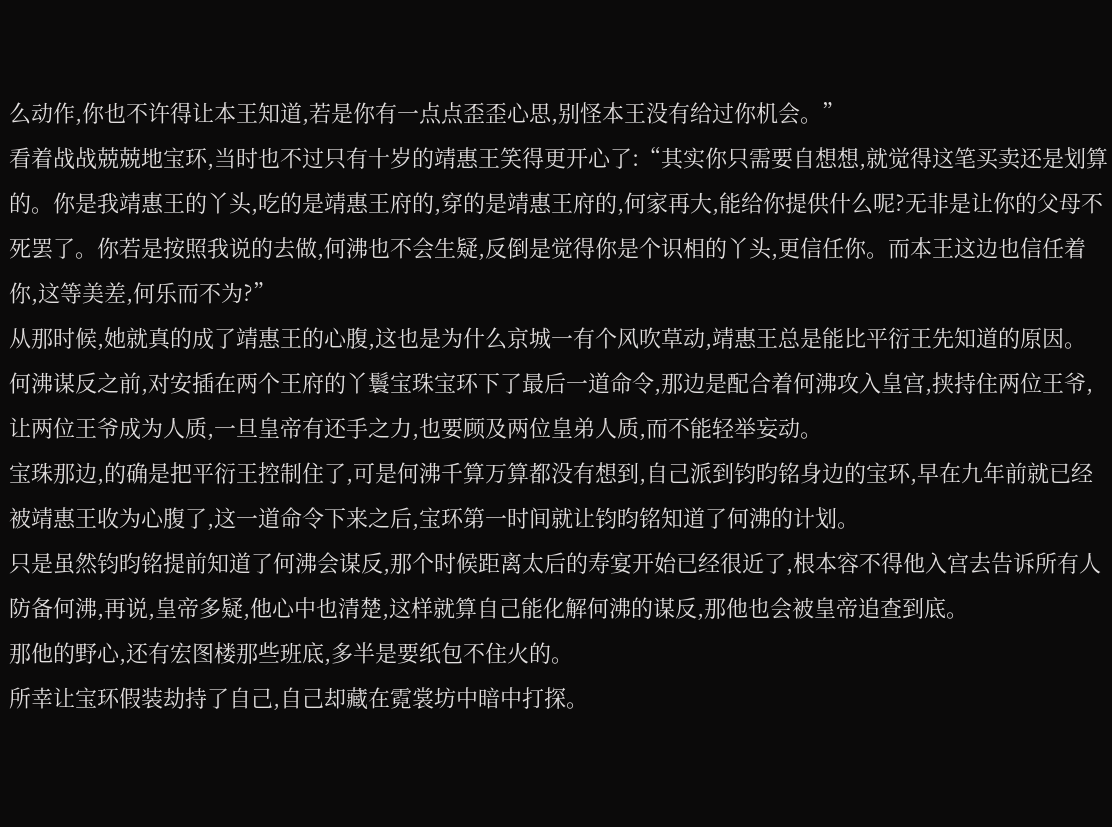么动作,你也不许得让本王知道,若是你有一点点歪歪心思,别怪本王没有给过你机会。”
看着战战兢兢地宝环,当时也不过只有十岁的靖惠王笑得更开心了:“其实你只需要自想想,就觉得这笔买卖还是划算的。你是我靖惠王的丫头,吃的是靖惠王府的,穿的是靖惠王府的,何家再大,能给你提供什么呢?无非是让你的父母不死罢了。你若是按照我说的去做,何沸也不会生疑,反倒是觉得你是个识相的丫头,更信任你。而本王这边也信任着你,这等美差,何乐而不为?”
从那时候,她就真的成了靖惠王的心腹,这也是为什么京城一有个风吹草动,靖惠王总是能比平衍王先知道的原因。
何沸谋反之前,对安插在两个王府的丫鬟宝珠宝环下了最后一道命令,那边是配合着何沸攻入皇宫,挟持住两位王爷,让两位王爷成为人质,一旦皇帝有还手之力,也要顾及两位皇弟人质,而不能轻举妄动。
宝珠那边,的确是把平衍王控制住了,可是何沸千算万算都没有想到,自己派到钧昀铭身边的宝环,早在九年前就已经被靖惠王收为心腹了,这一道命令下来之后,宝环第一时间就让钧昀铭知道了何沸的计划。
只是虽然钧昀铭提前知道了何沸会谋反,那个时候距离太后的寿宴开始已经很近了,根本容不得他入宫去告诉所有人防备何沸,再说,皇帝多疑,他心中也清楚,这样就算自己能化解何沸的谋反,那他也会被皇帝追查到底。
那他的野心,还有宏图楼那些班底,多半是要纸包不住火的。
所幸让宝环假装劫持了自己,自己却藏在霓裳坊中暗中打探。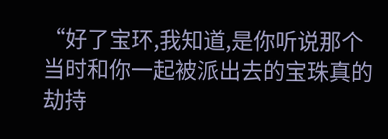“好了宝环,我知道,是你听说那个当时和你一起被派出去的宝珠真的劫持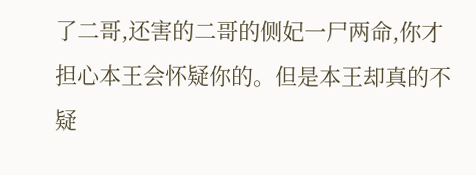了二哥,还害的二哥的侧妃一尸两命,你才担心本王会怀疑你的。但是本王却真的不疑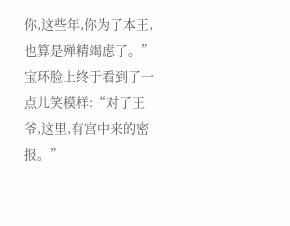你,这些年,你为了本王,也算是殚精竭虑了。”
宝环脸上终于看到了一点儿笑模样:“对了王爷,这里,有宫中来的密报。”